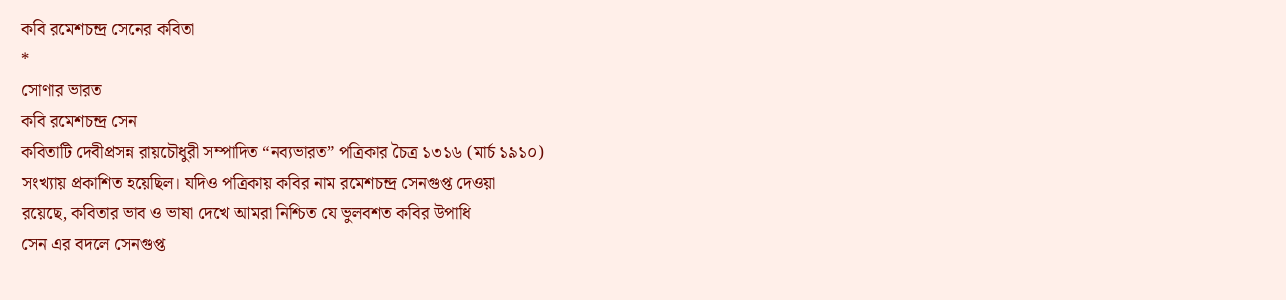কবি রমেশচন্দ্র সেনের কবিতা
*
সোণার ভারত
কবি রমেশচন্দ্র সেন
কবিতাটি দেবীপ্রসন্ন রায়চৌধুরী সম্পাদিত “নব্যভারত” পত্রিকার চৈত্র ১৩১৬ (মার্চ ১৯১০)
সংখ্যায় প্রকাশিত হয়েছিল। যদিও পত্রিকায় কবির নাম রমেশচন্দ্র সেনগুপ্ত দেওয়া
রয়েছে, কবিতার ভাব ও ভাষা দেখে আমরা নিশ্চিত যে ভুলবশত কবির উপাধি
সেন এর বদলে সেনগুপ্ত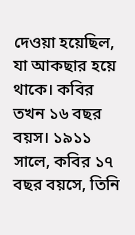দেওয়া হয়েছিল, যা আকছার হয়ে থাকে। কবির তখন ১৬ বছর
বয়স। ১৯১১ সালে, কবির ১৭ বছর বয়সে, তিনি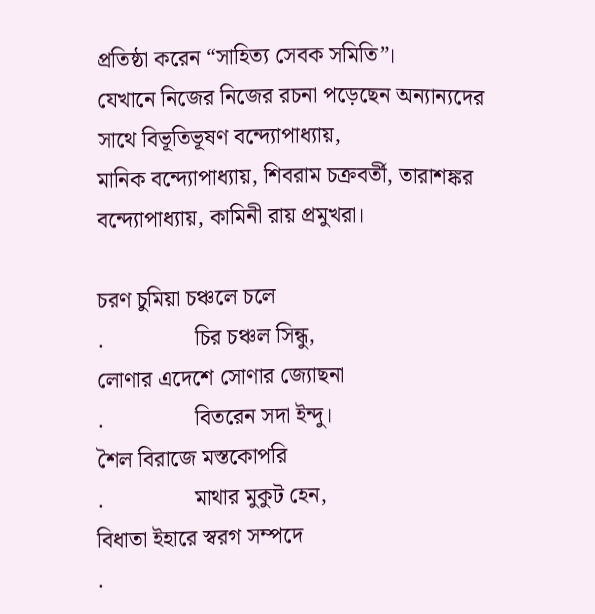প্রতিষ্ঠা করেন “সাহিত্য সেবক সমিতি”।
যেখানে নিজের নিজের রচনা পড়েছেন অন্যান্যদের সাথে বিভূতিভূষণ বন্দ্যোপাধ্যায়,
মানিক বন্দ্যোপাধ্যায়, শিবরাম চক্রবর্তী, তারাশঙ্কর বন্দ্যোপাধ্যায়, কামিনী রায় প্রমুখরা।

চরণ চুমিয়া চঞ্চলে চলে
.                চির চঞ্চল সিন্ধু,
লোণার এদেশে সোণার জ্যোছনা
.                বিতরেন সদা ইন্দু।
শৈল বিরাজে মস্তকোপরি
.                মাথার মুকুট হেন,
বিধাতা ইহারে স্বরগ সম্পদে
.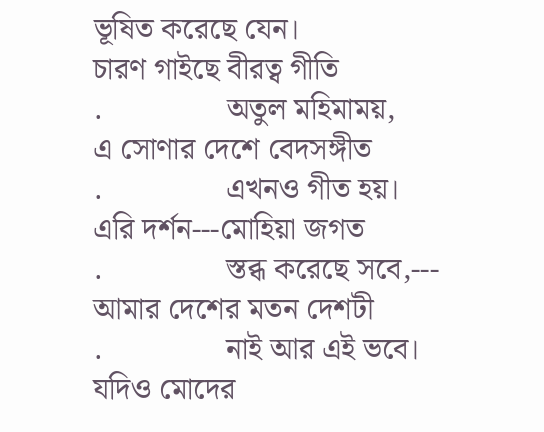ভূষিত করেছে যেন।
চারণ গাইছে বীরত্ব গীতি
.                অতুল মহিমাময়,
এ সোণার দেশে বেদসঙ্গীত
.                এখনও গীত হয়।
এরি দর্শন---মোহিয়া জগত
.                স্তব্ধ করেছে সবে,---
আমার দেশের মতন দেশটী
.                নাই আর এই ভবে।
যদিও মোদের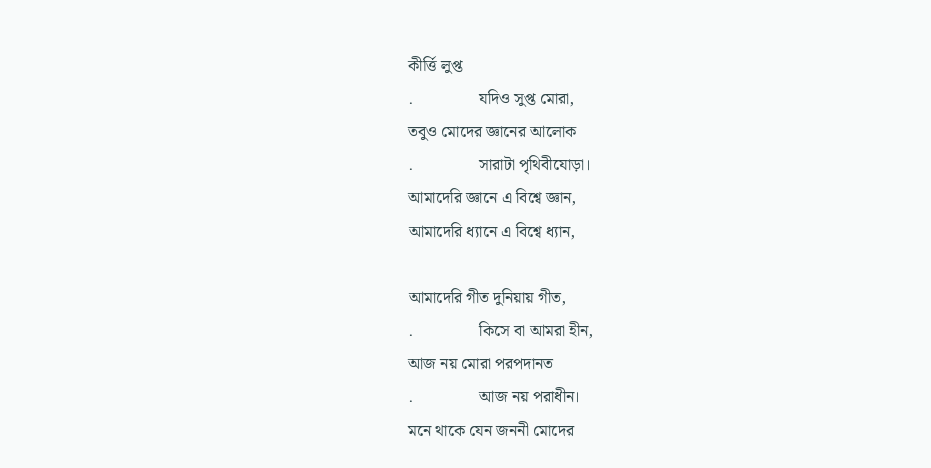কীর্ত্তি লুপ্ত
.                যদিও সুপ্ত মোরা,
তবুও মোদের জ্ঞানের আলোক
.                সারাটা পৃথিবীযোড়া।
আমাদেরি জ্ঞানে এ বিশ্বে জ্ঞান,
আমাদেরি ধ্যানে এ বিশ্বে ধ্যান,

আমাদেরি গীত দুনিয়ায় গীত,
.                কিসে বা আমরা হীন,
আজ নয় মোরা পরপদানত
.                আজ নয় পরাধীন।
মনে থাকে যেন জননী মোদের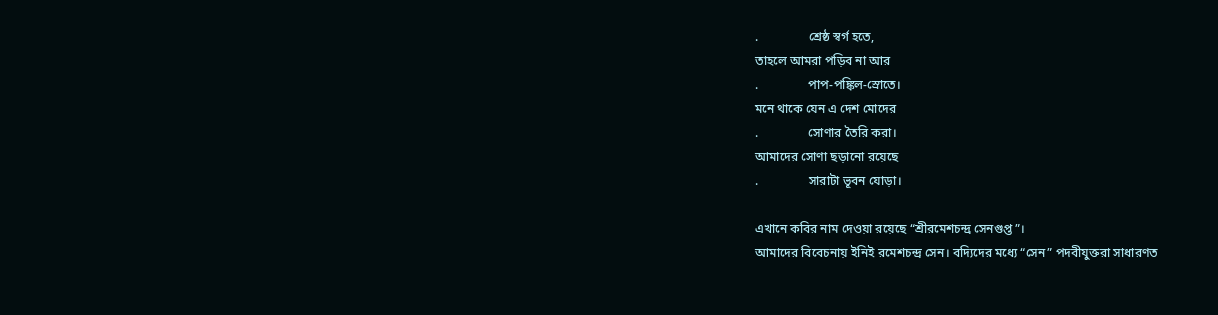.                শ্রেষ্ঠ স্বর্গ হতে,
তাহলে আমরা পড়িব না আর
.                পাপ-পঙ্কিল-স্রোতে।
মনে থাকে যেন এ দেশ মোদের
.                সোণার তৈরি করা।
আমাদের সোণা ছড়ানো রয়েছে
.                সারাটা ভূবন যোড়া।

এখানে কবির নাম দেওয়া রয়েছে “শ্রীরমেশচন্দ্র সেনগুপ্ত”।
আমাদের বিবেচনায় ইনিই রমেশচন্দ্র সেন। বদ্যিদের মধ্যে “সেন” পদবীযুক্তরা সাধারণত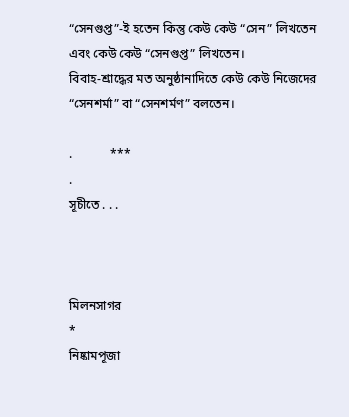“সেনগুপ্ত”-ই হতেন কিন্তু কেউ কেউ “সেন” লিখতেন এবং কেউ কেউ “সেনগুপ্ত” লিখতেন।
বিবাহ-শ্রাদ্ধের মত অনুষ্ঠানাদিতে কেউ কেউ নিজেদের “সেনশর্মা” বা “সেনশর্মণ” বলতেন।

.            ***
.
সূচীতে . . .



মিলনসাগর
*
নিষ্কামপূজা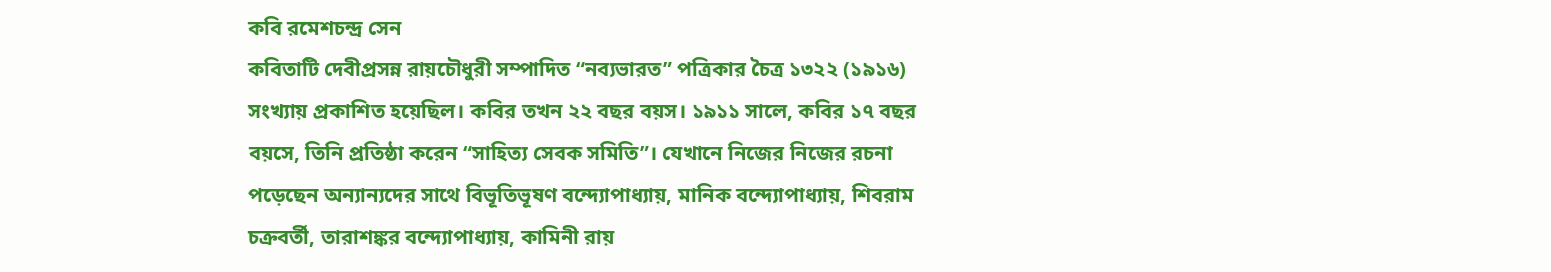কবি রমেশচন্দ্র সেন
কবিতাটি দেবীপ্রসন্ন রায়চৌধুরী সম্পাদিত “নব্যভারত” পত্রিকার চৈত্র ১৩২২ (১৯১৬)
সংখ্যায় প্রকাশিত হয়েছিল। কবির তখন ২২ বছর বয়স। ১৯১১ সালে, কবির ১৭ বছর
বয়সে, তিনি প্রতিষ্ঠা করেন “সাহিত্য সেবক সমিতি”। যেখানে নিজের নিজের রচনা
পড়েছেন অন্যান্যদের সাথে বিভূতিভূষণ বন্দ্যোপাধ্যায়, মানিক বন্দ্যোপাধ্যায়, শিবরাম
চক্রবর্তী, তারাশঙ্কর বন্দ্যোপাধ্যায়, কামিনী রায়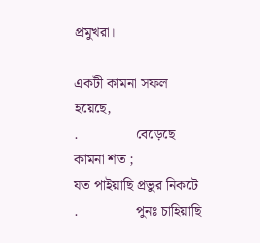প্রমুখরা।

একটী কামনা সফল হয়েছে,
.                বেড়েছে কামনা শত ;
যত পাইয়াছি প্রভুর নিকটে
.                পুনঃ চাহিয়াছি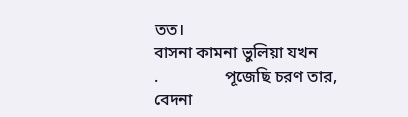তত।
বাসনা কামনা ভুলিয়া যখন
.                পূজেছি চরণ তার,
বেদনা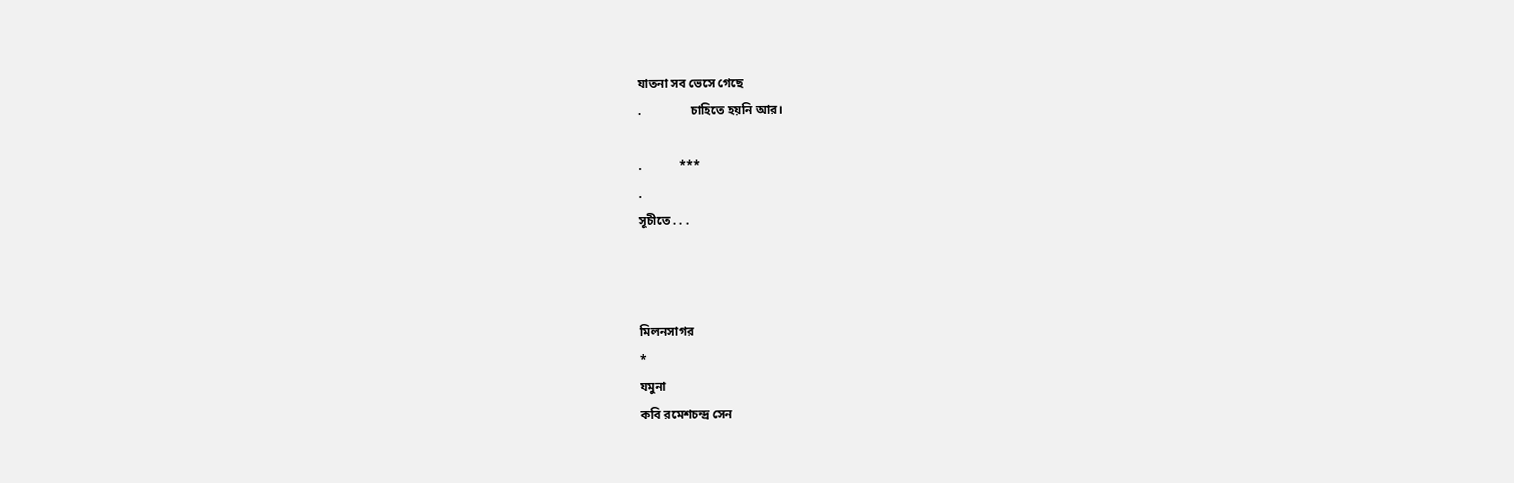যাতনা সব ভেসে গেছে
.                চাহিতে হয়নি আর।

.            ***
.
সূচীতে . . .



মিলনসাগর
*
যমুনা
কবি রমেশচন্দ্র সেন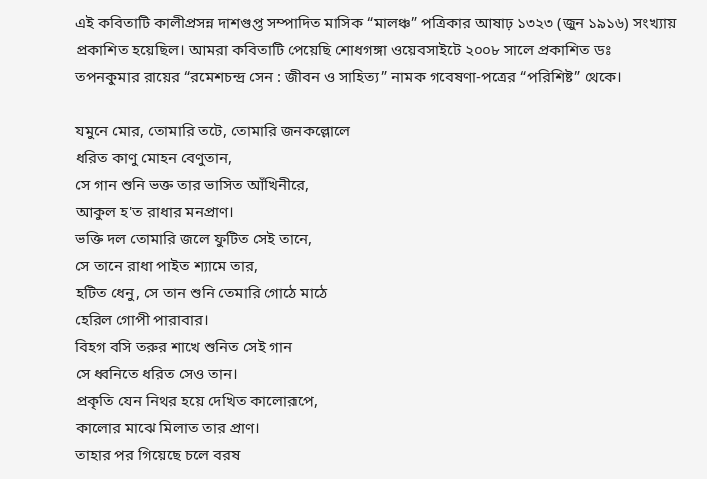এই কবিতাটি কালীপ্রসন্ন দাশগুপ্ত সম্পাদিত মাসিক “মালঞ্চ” পত্রিকার আষাঢ় ১৩২৩ (জুন ১৯১৬) সংখ্যায়
প্রকাশিত হয়েছিল। আমরা কবিতাটি পেয়েছি শোধগঙ্গা ওয়েবসাইটে ২০০৮ সালে প্রকাশিত ডঃ
তপনকুমার রায়ের “রমেশচন্দ্র সেন : জীবন ও সাহিত্য” নামক গবেষণা-পত্রের “পরিশিষ্ট” থেকে।

যমুনে মোর, তোমারি তটে, তোমারি জনকল্লোলে
ধরিত কাণু মোহন বেণুতান,
সে গান শুনি ভক্ত তার ভাসিত আঁখিনীরে,
আকুল হ'ত রাধার মনপ্রাণ।
ভক্তি দল তোমারি জলে ফুটিত সেই তানে,
সে তানে রাধা পাইত শ্যামে তার,
হটিত ধেনু, সে তান শুনি তেমারি গোঠে মাঠে
হেরিল গোপী পারাবার।
বিহগ বসি তরুর শাখে শুনিত সেই গান
সে ধ্বনিতে ধরিত সেও তান।
প্রকৃতি যেন নিথর হয়ে দেখিত কালোরূপে,
কালোর মাঝে মিলাত তার প্রাণ।
তাহার পর গিয়েছে চলে বরষ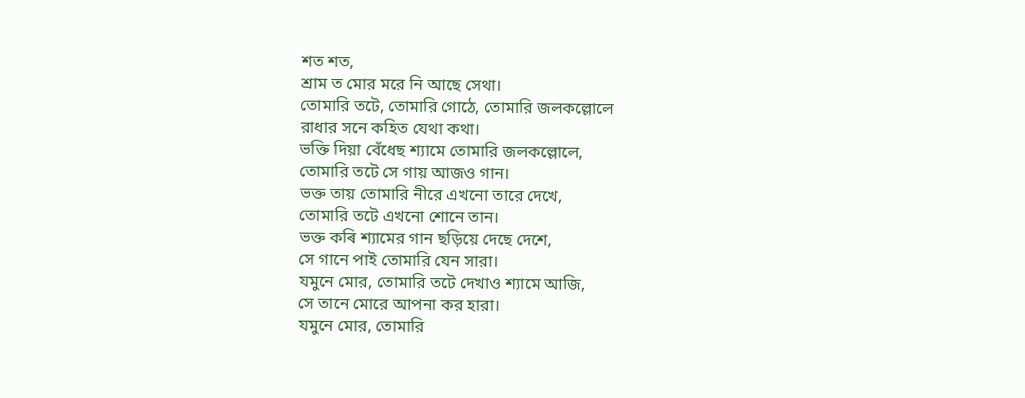শত শত,
শ্রাম ত মোর মরে নি আছে সেথা।
তোমারি তটে, তোমারি গোঠে, তোমারি জলকল্লোলে
রাধার সনে কহিত যেথা কথা।
ভক্তি দিয়া বেঁধেছ শ্যামে তোমারি জলকল্লোলে,
তোমারি তটে সে গায় আজও গান।
ভক্ত তায় তোমারি নীরে এখনো তারে দেখে,
তোমারি তটে এখনো শোনে তান।
ভক্ত কৰি শ্যামের গান ছড়িয়ে দেছে দেশে,
সে গানে পাই তোমারি যেন সারা।
যমুনে মোর, তোমারি তটে দেখাও শ্যামে আজি,
সে তানে মোরে আপনা কর হারা।
যমুনে মোর, তোমারি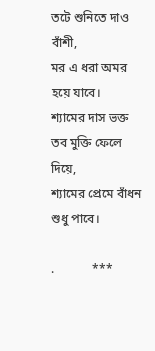তটে শুনিতে দাও বাঁশী,
মর এ ধরা অমর হয়ে যাবে।
শ্যামের দাস ভক্ত তব মুক্তি ফেলে দিয়ে,
শ্যামের প্রেমে বাঁধন শুধু পাবে।

.            ***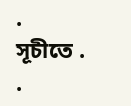.
সূচীতে . .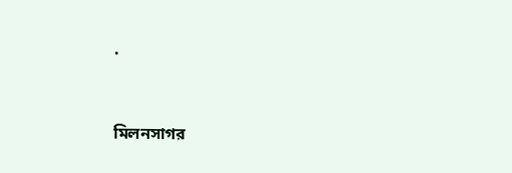.



মিলনসাগর